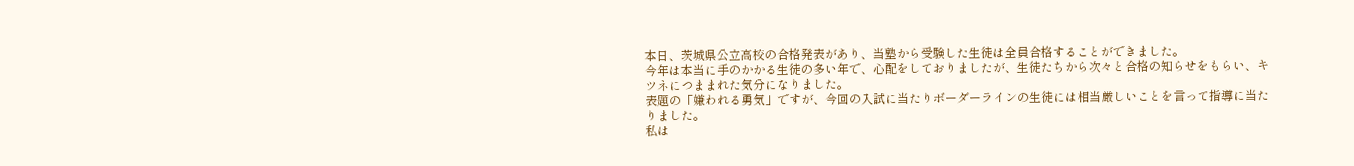本日、茨城県公立高校の合格発表があり、当塾から受験した生徒は全員合格することができました。
今年は本当に手のかかる生徒の多い年で、心配をしておりましたが、生徒たちから次々と合格の知らせをもらい、キツネにつままれた気分になりました。
表題の「嫌われる勇気」ですが、今回の入試に当たりボーダーラインの生徒には相当厳しいことを言って指導に当たりました。
私は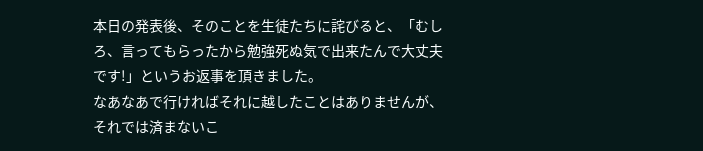本日の発表後、そのことを生徒たちに詫びると、「むしろ、言ってもらったから勉強死ぬ気で出来たんで大丈夫です!」というお返事を頂きました。
なあなあで行ければそれに越したことはありませんが、それでは済まないこ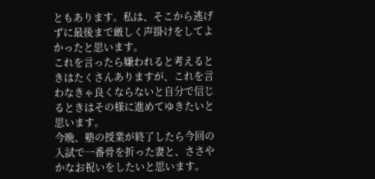ともあります。私は、そこから逃げずに最後まで厳しく声掛けをしてよかったと思います。
これを言ったら嫌われると考えるときはたくさんありますが、これを言わなきゃ良くならないと自分で信じるときはその様に進めてゆきたいと思います。
今晩、塾の授業が終了したら今回の入試で一番骨を折った妻と、ささやかなお祝いをしたいと思います。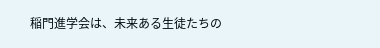稲門進学会は、未来ある生徒たちの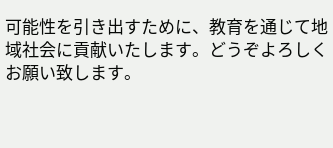可能性を引き出すために、教育を通じて地域社会に貢献いたします。どうぞよろしくお願い致します。